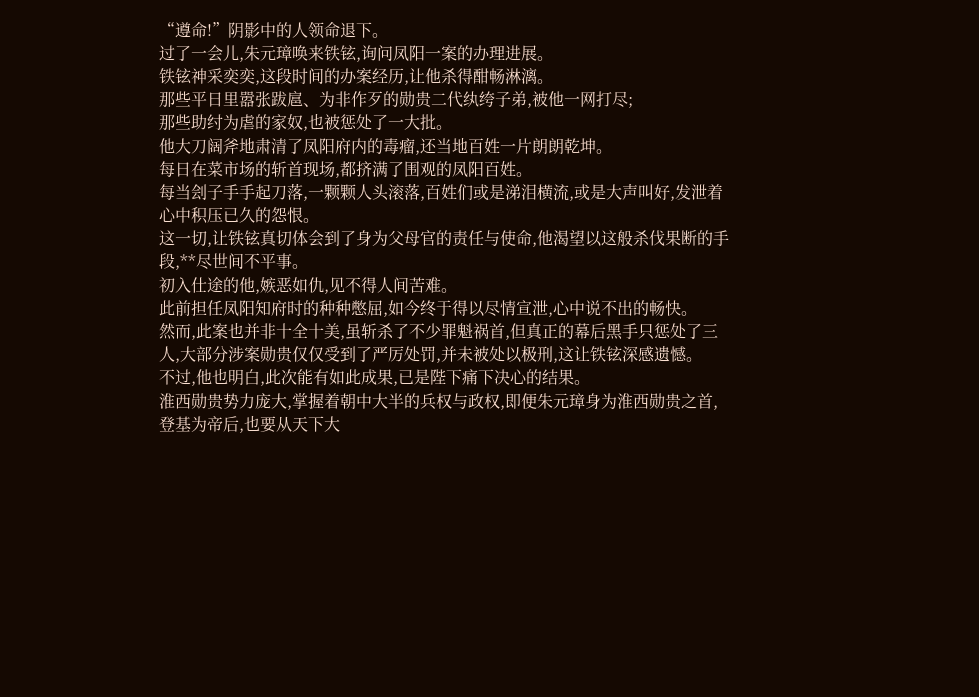“遵命!”阴影中的人领命退下。
过了一会儿,朱元璋唤来铁铉,询问凤阳一案的办理进展。
铁铉神采奕奕,这段时间的办案经历,让他杀得酣畅淋漓。
那些平日里嚣张跋扈、为非作歹的勋贵二代纨绔子弟,被他一网打尽;
那些助纣为虐的家奴,也被惩处了一大批。
他大刀阔斧地肃清了凤阳府内的毒瘤,还当地百姓一片朗朗乾坤。
每日在菜市场的斩首现场,都挤满了围观的凤阳百姓。
每当刽子手手起刀落,一颗颗人头滚落,百姓们或是涕泪横流,或是大声叫好,发泄着心中积压已久的怨恨。
这一切,让铁铉真切体会到了身为父母官的责任与使命,他渴望以这般杀伐果断的手段,**尽世间不平事。
初入仕途的他,嫉恶如仇,见不得人间苦难。
此前担任凤阳知府时的种种憋屈,如今终于得以尽情宣泄,心中说不出的畅快。
然而,此案也并非十全十美,虽斩杀了不少罪魁祸首,但真正的幕后黑手只惩处了三人,大部分涉案勋贵仅仅受到了严厉处罚,并未被处以极刑,这让铁铉深感遗憾。
不过,他也明白,此次能有如此成果,已是陛下痛下决心的结果。
淮西勋贵势力庞大,掌握着朝中大半的兵权与政权,即便朱元璋身为淮西勋贵之首,登基为帝后,也要从天下大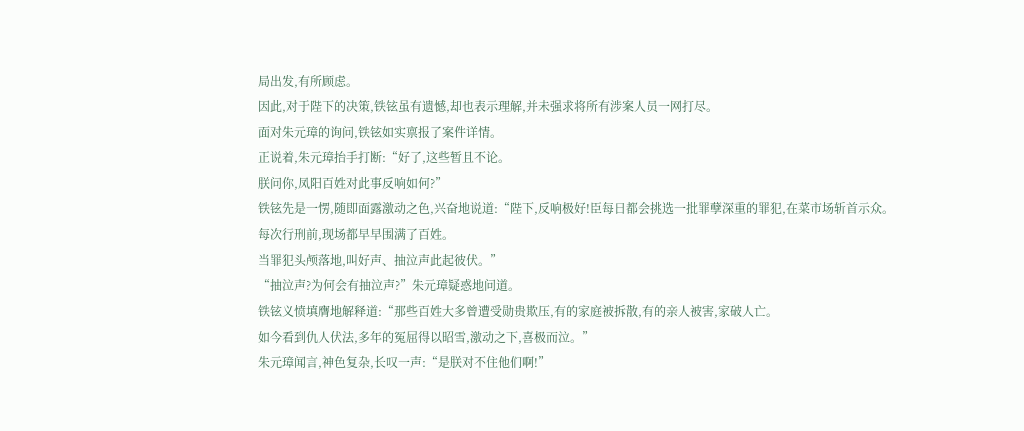局出发,有所顾虑。
因此,对于陛下的决策,铁铉虽有遗憾,却也表示理解,并未强求将所有涉案人员一网打尽。
面对朱元璋的询问,铁铉如实禀报了案件详情。
正说着,朱元璋抬手打断:“好了,这些暂且不论。
朕问你,凤阳百姓对此事反响如何?”
铁铉先是一愣,随即面露激动之色,兴奋地说道:“陛下,反响极好!臣每日都会挑选一批罪孽深重的罪犯,在菜市场斩首示众。
每次行刑前,现场都早早围满了百姓。
当罪犯头颅落地,叫好声、抽泣声此起彼伏。”
“抽泣声?为何会有抽泣声?”朱元璋疑惑地问道。
铁铉义愤填膺地解释道:“那些百姓大多曾遭受勋贵欺压,有的家庭被拆散,有的亲人被害,家破人亡。
如今看到仇人伏法,多年的冤屈得以昭雪,激动之下,喜极而泣。”
朱元璋闻言,神色复杂,长叹一声:“是朕对不住他们啊!”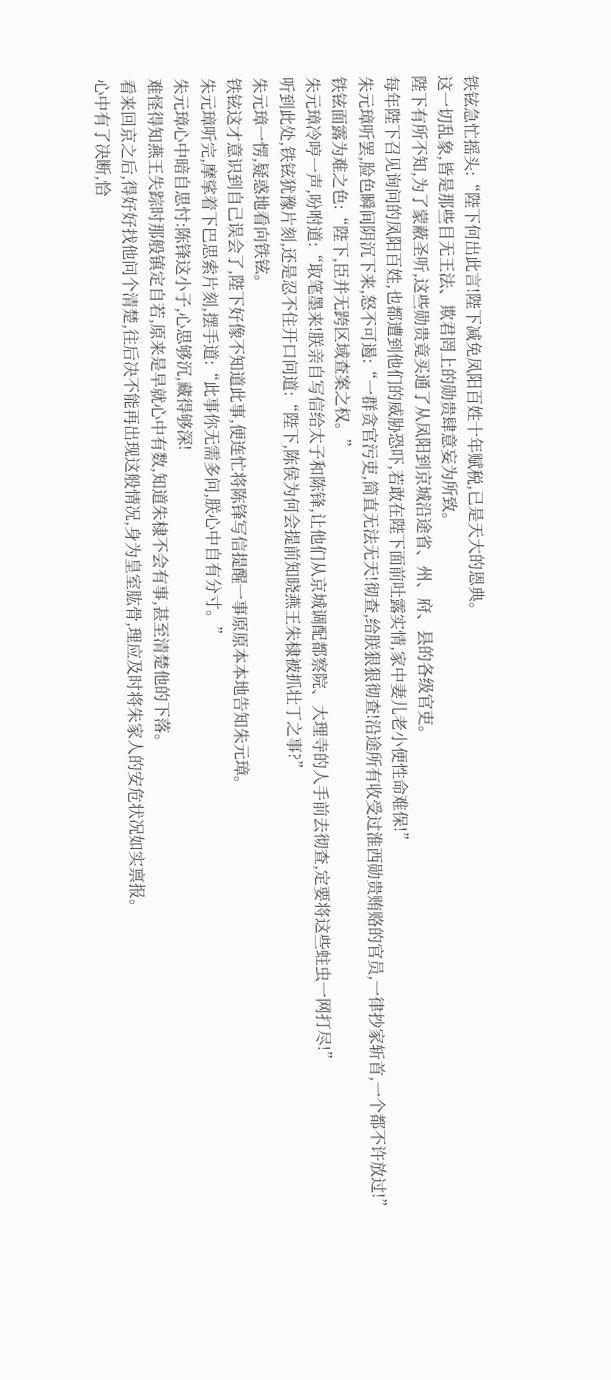铁铉急忙摇头:“陛下何出此言!陛下减免凤阳百姓十年赋税,已是天大的恩典。
这一切乱象,皆是那些目无王法、欺君罔上的勋贵肆意妄为所致。
陛下有所不知,为了蒙蔽圣听,这些勋贵竟买通了从凤阳到京城沿途省、州、府、县的各级官吏。
每年陛下召见询问的凤阳百姓,也都遭到他们的威胁恐吓,若敢在陛下面前吐露实情,家中妻儿老小便性命难保!”
朱元璋听罢,脸色瞬间阴沉下来,怒不可遏:“一群贪官污吏,简直无法无天!彻查,给朕狠狠彻查!沿途所有收受过淮西勋贵贿赂的官员,一律抄家斩首,一个都不许放过!”
铁铉面露为难之色:“陛下,臣并无跨区域查案之权。”
朱元璋冷哼一声,吩咐道:“取笔墨来!朕亲自写信给太子和陈锋,让他们从京城调配都察院、大理寺的人手前去彻查,定要将这些蛀虫一网打尽!”
听到此处,铁铉犹豫片刻,还是忍不住开口问道:“陛下,陈侯为何会提前知晓燕王朱棣被抓壮丁之事?”
朱元璋一愣,疑惑地看向铁铉。
铁铉这才意识到自己误会了,陛下好像不知道此事,便连忙将陈锋写信提醒一事原原本本地告知朱元璋。
朱元璋听完,摩挲着下巴思索片刻,摆手道:“此事你无需多问,朕心中自有分寸。”
朱元璋心中暗自思忖:陈锋这小子,心思够沉,藏得够深!
难怪得知燕王失踪时那般镇定自若,原来是早就心中有数,知道朱棣不会有事,甚至清楚他的下落。
看来回京之后,得好好找他问个清楚,往后决不能再出现这般情况,身为皇室肱骨,理应及时将朱家人的安危状况如实禀报。
心中有了决断,恰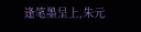逢笔墨呈上,朱元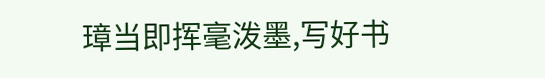璋当即挥毫泼墨,写好书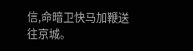信,命暗卫快马加鞭送往京城。